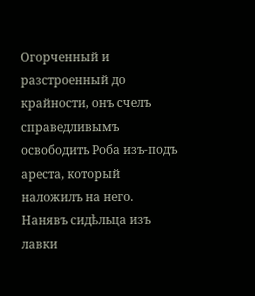Огорченный и разстроенный до крайности, онъ счелъ справедливымъ освободить Роба изъ-подъ ареста, который наложилъ на него. Нанявъ сидѣльца изъ лавки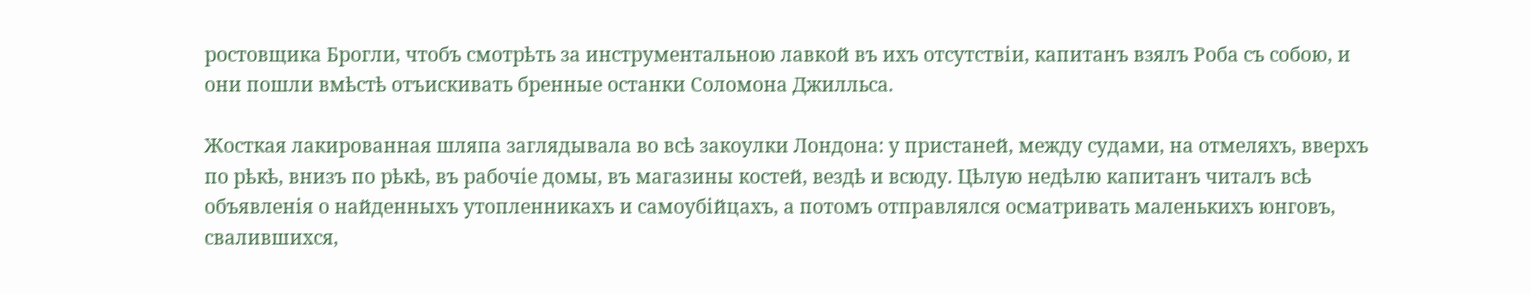ростовщика Брогли, чтобъ смотрѣть за инструментальною лавкой въ ихъ отсутствіи, капитанъ взялъ Роба съ собою, и они пошли вмѣстѣ отъискивать бренные останки Соломона Джилльса.

Жосткая лакированная шляпа заглядывала во всѣ закоулки Лондона: у пристаней, между судами, на отмеляхъ, вверхъ по рѣкѣ, внизъ по рѣкѣ, въ рабочіе домы, въ магазины костей, вездѣ и всюду. Цѣлую недѣлю капитанъ читалъ всѣ объявленія о найденныхъ утопленникахъ и самоубійцахъ, а потомъ отправлялся осматривать маленькихъ юнговъ, свалившихся,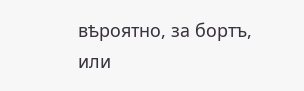вѣроятно, за бортъ, или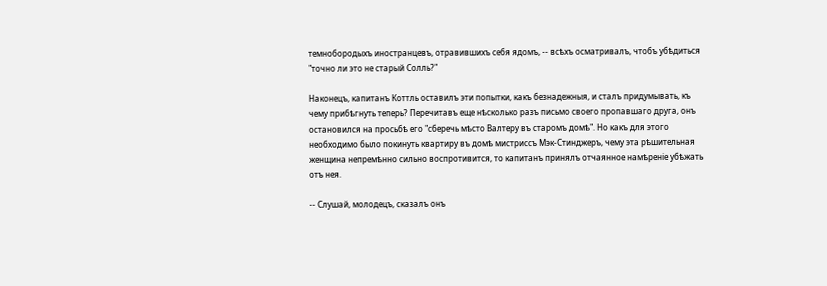темнобородыхъ иностранцевъ, отравившихъ себя ядомъ, -- всѣхъ осматривалъ, чтобъ убѣдиться "точно ли это не старый Солль?"

Наконецъ, капитанъ Коттль оставилъ эти попытки, какъ безнадежныя, и сталъ придумывать, къ чему прибѣгнуть теперь? Перечитавъ еще нѣсколько разъ письмо своего пропавшаго друга, онъ остановился на просьбѣ его "сберечь мѣсто Валтеру въ старомъ домѣ". Но какъ для этого необходимо было покинуть квартиру въ домѣ мистриссъ Мэк-Стинджеръ, чему эта рѣшительная женщина непремѣнно сильно воспротивится, то капитанъ принялъ отчаянное намѣреніе убѣжать отъ нея.

-- Слушай, молодецъ, сказалъ онъ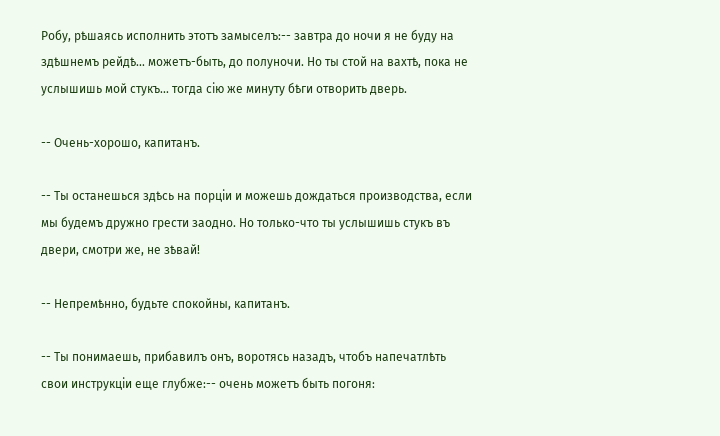Робу, рѣшаясь исполнить этотъ замыселъ:-- завтра до ночи я не буду на здѣшнемъ рейдѣ... можетъ-быть, до полуночи. Но ты стой на вахтѣ, пока не услышишь мой стукъ... тогда сію же минуту бѣги отворить дверь.

-- Очень-хорошо, капитанъ.

-- Ты останешься здѣсь на порціи и можешь дождаться производства, если мы будемъ дружно грести заодно. Но только-что ты услышишь стукъ въ двери, смотри же, не зѣвай!

-- Непремѣнно, будьте спокойны, капитанъ.

-- Ты понимаешь, прибавилъ онъ, воротясь назадъ, чтобъ напечатлѣть свои инструкціи еще глубже:-- очень можетъ быть погоня: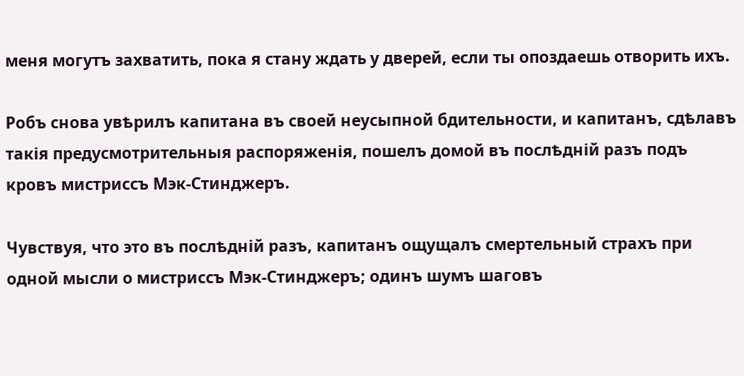меня могутъ захватить, пока я стану ждать у дверей, если ты опоздаешь отворить ихъ.

Робъ снова увѣрилъ капитана въ своей неусыпной бдительности, и капитанъ, сдѣлавъ такія предусмотрительныя распоряженія, пошелъ домой въ послѣдній разъ подъ кровъ мистриссъ Мэк-Стинджеръ.

Чувствуя, что это въ послѣдній разъ, капитанъ ощущалъ смертельный страхъ при одной мысли о мистриссъ Мэк-Стинджеръ; одинъ шумъ шаговъ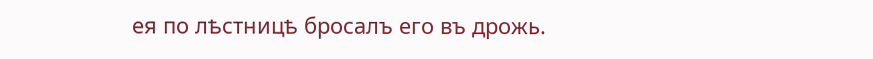ея по лѣстницѣ бросалъ его въ дрожь.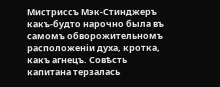Мистриссъ Мэк-Стинджеръ какъ-будто нарочно была въ самомъ обворожительномъ расположеніи духа, кротка, какъ агнецъ. Совѣсть капитана терзалась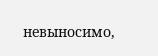невыносимо,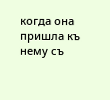когда она пришла къ нему съ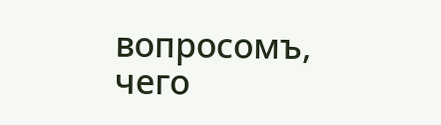вопросомъ, чего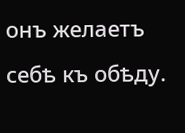онъ желаетъ себѣ къ обѣду.